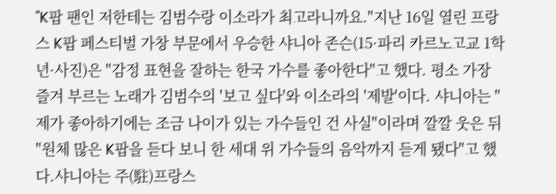"K팝 팬인 저한테는 김범수랑 이소라가 최고라니까요."지난 16일 열린 프랑스 K팝 페스티벌 가창 부문에서 우승한 샤니아 존슨(15·파리 카르노고교 1학년·사진)은 "감정 표현을 잘하는 한국 가수를 좋아한다"고 했다. 평소 가장 즐겨 부르는 노래가 김범수의 '보고 싶다'와 이소라의 '제발'이다. 샤니아는 "제가 좋아하기에는 조금 나이가 있는 가수들인 건 사실"이라며 깔깔 웃은 뒤 "원체 많은 K팝을 듣다 보니 한 세대 위 가수들의 음악까지 듣게 됐다"고 했다.샤니아는 주(駐)프랑스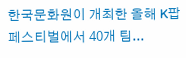한국문화원이 개최한 올해 K팝 페스티벌에서 40개 팀...